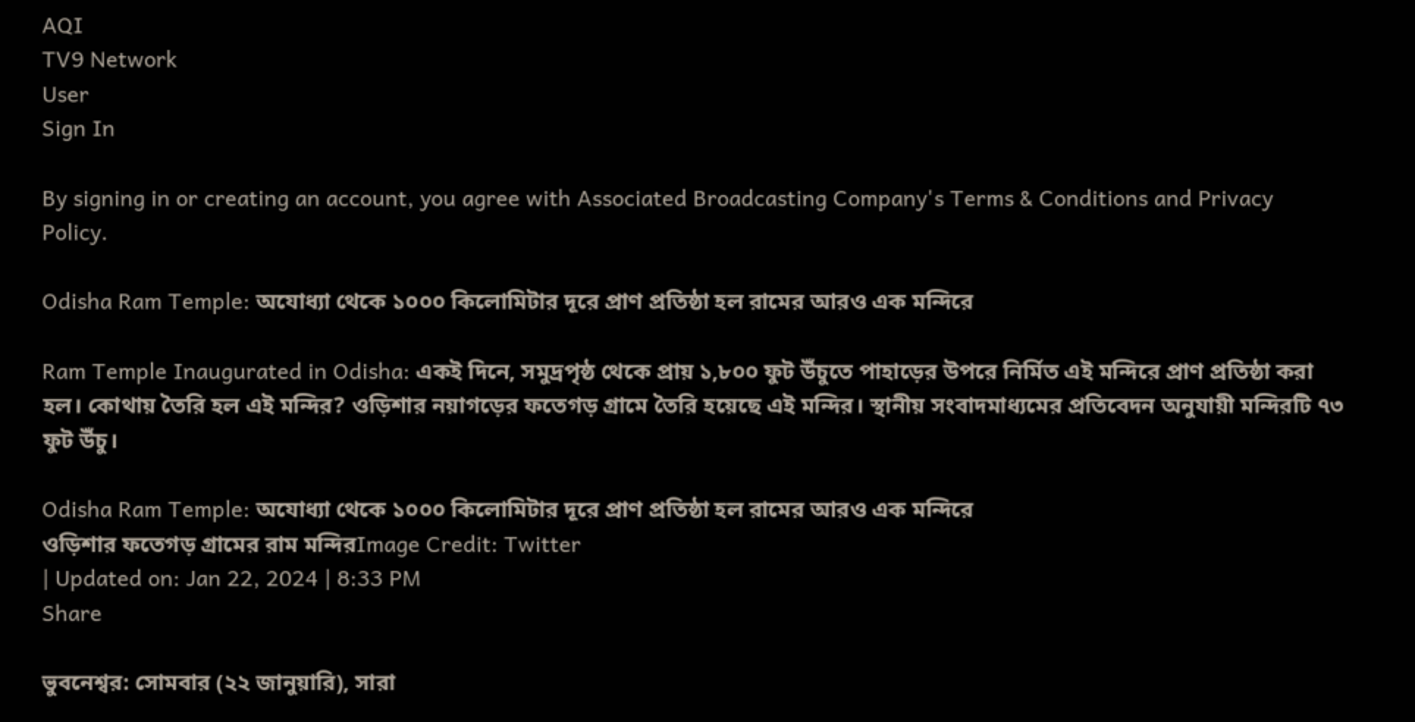AQI
TV9 Network
User
Sign In

By signing in or creating an account, you agree with Associated Broadcasting Company's Terms & Conditions and Privacy Policy.

Odisha Ram Temple: অযোধ্যা থেকে ১০০০ কিলোমিটার দূরে প্রাণ প্রতিষ্ঠা হল রামের আরও এক মন্দিরে

Ram Temple Inaugurated in Odisha: একই দিনে, সমুদ্রপৃষ্ঠ থেকে প্রায় ১,৮০০ ফুট উঁচুতে পাহাড়ের উপরে নির্মিত এই মন্দিরে প্রাণ প্রতিষ্ঠা করা হল। কোথায় তৈরি হল এই মন্দির? ওড়িশার নয়াগড়ের ফতেগড় গ্রামে তৈরি হয়েছে এই মন্দির। স্থানীয় সংবাদমাধ্যমের প্রতিবেদন অনুযায়ী মন্দিরটি ৭৩ ফুট উঁচু।

Odisha Ram Temple: অযোধ্যা থেকে ১০০০ কিলোমিটার দূরে প্রাণ প্রতিষ্ঠা হল রামের আরও এক মন্দিরে
ওড়িশার ফতেগড় গ্রামের রাম মন্দিরImage Credit: Twitter
| Updated on: Jan 22, 2024 | 8:33 PM
Share

ভুবনেশ্বর: সোমবার (২২ জানুয়ারি), সারা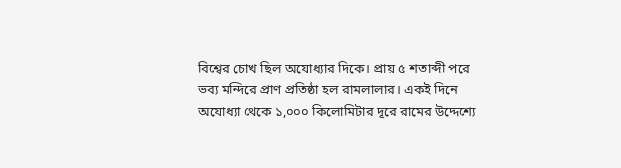বিশ্বের চোখ ছিল অযোধ্যার দিকে। প্রায় ৫ শতাব্দী পরে ভব্য মন্দিরে প্রাণ প্রতিষ্ঠা হল রামলালার। একই দিনে অযোধ্যা থেকে ১,০০০ কিলোমিটার দূরে রামের উদ্দেশ্যে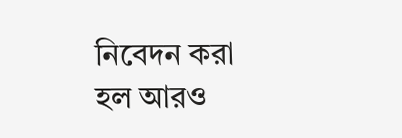নিবেদন করা হল আরও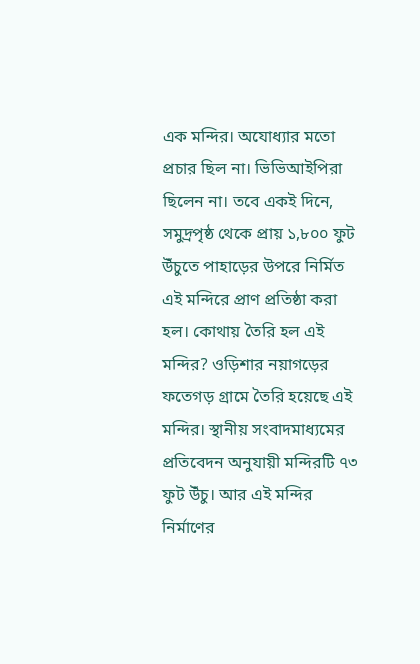এক মন্দির। অযোধ্যার মতো প্রচার ছিল না। ভিভিআইপিরা ছিলেন না। তবে একই দিনে, সমুদ্রপৃষ্ঠ থেকে প্রায় ১,৮০০ ফুট উঁচুতে পাহাড়ের উপরে নির্মিত এই মন্দিরে প্রাণ প্রতিষ্ঠা করা হল। কোথায় তৈরি হল এই মন্দির? ওড়িশার নয়াগড়ের ফতেগড় গ্রামে তৈরি হয়েছে এই মন্দির। স্থানীয় সংবাদমাধ্যমের প্রতিবেদন অনুযায়ী মন্দিরটি ৭৩ ফুট উঁচু। আর এই মন্দির নির্মাণের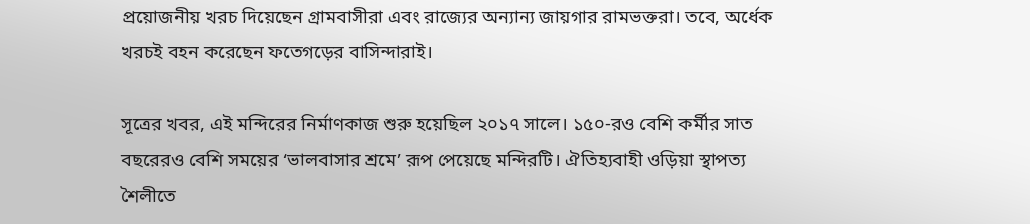প্রয়োজনীয় খরচ দিয়েছেন গ্রামবাসীরা এবং রাজ্যের অন্যান্য জায়গার রামভক্তরা। তবে, অর্ধেক খরচই বহন করেছেন ফতেগড়ের বাসিন্দারাই।

সূত্রের খবর, এই মন্দিরের নির্মাণকাজ শুরু হয়েছিল ২০১৭ সালে। ১৫০-রও বেশি কর্মীর সাত বছরেরও বেশি সময়ের ‘ভালবাসার শ্রমে’ রূপ পেয়েছে মন্দিরটি। ঐতিহ্যবাহী ওড়িয়া স্থাপত্য শৈলীতে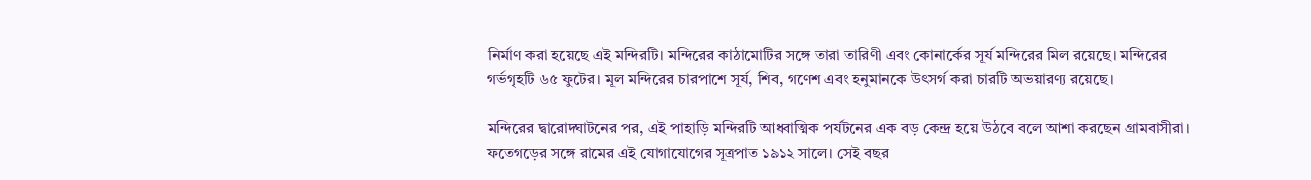নির্মাণ করা হয়েছে এই মন্দিরটি। মন্দিরের কাঠামোটির সঙ্গে তারা তারিণী এবং কোনার্কের সূর্য মন্দিরের মিল রয়েছে। মন্দিরের গর্ভগৃহটি ৬৫ ফুটের। মূল মন্দিরের চারপাশে সূর্য, শিব, গণেশ এবং হনুমানকে উৎসর্গ করা চারটি অভয়ারণ্য রয়েছে।

মন্দিরের দ্বারোদ্ঘাটনের পর, এই পাহাড়ি মন্দিরটি আধ্বাত্মিক পর্যটনের এক বড় কেন্দ্র হয়ে উঠবে বলে আশা করছেন গ্রামবাসীরা। ফতেগড়ের সঙ্গে রামের এই যোগাযোগের সূত্রপাত ১৯১২ সালে। সেই বছর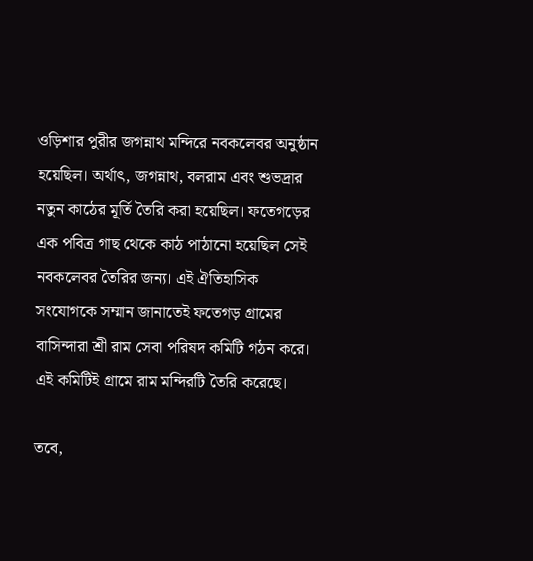ওড়িশার পুরীর জগন্নাথ মন্দিরে নবকলেবর অনুষ্ঠান হয়েছিল। অর্থাৎ, জগন্নাথ, বলরাম এবং শুভদ্রার নতুন কাঠের মূর্তি তৈরি করা হয়েছিল। ফতেগড়ের এক পবিত্র গাছ থেকে কাঠ পাঠানো হয়েছিল সেই নবকলেবর তৈরির জন্য। এই ঐতিহাসিক সংযোগকে সম্মান জানাতেই ফতেগড় গ্রামের বাসিন্দারা শ্রী রাম সেবা পরিষদ কমিটি গঠন করে। এই কমিটিই গ্রামে রাম মন্দিরটি তৈরি করেছে।

তবে,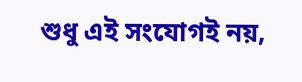শুধু এই সংযোগই নয়,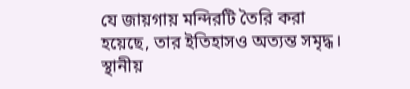যে জায়গায় মন্দিরটি তৈরি করা হয়েছে, তার ইতিহাসও অত্যন্ত সমৃদ্ধ। স্থানীয়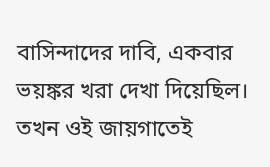বাসিন্দাদের দাবি, একবার ভয়ঙ্কর খরা দেখা দিয়েছিল। তখন ওই জায়গাতেই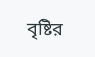বৃষ্টির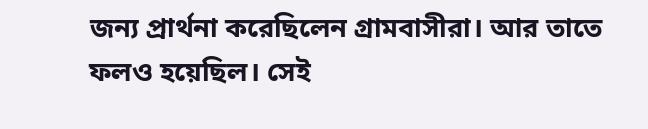জন্য প্রার্থনা করেছিলেন গ্রামবাসীরা। আর তাতে ফলও হয়েছিল। সেই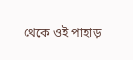থেকে ওই পাহাড়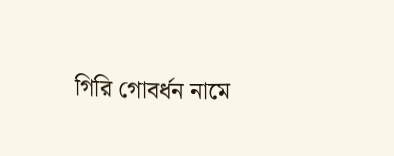গিরি গোবর্ধন নামে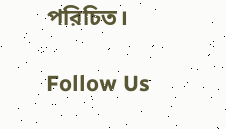পরিচিত।

Follow Us